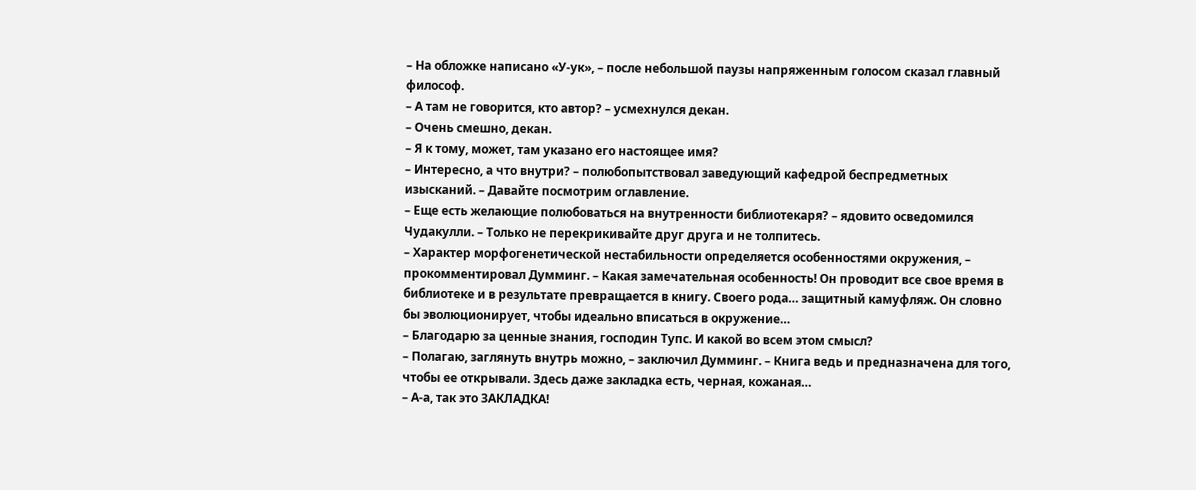– На обложке написано «У-ук», – после небольшой паузы напряженным голосом сказал главный философ.
– А там не говорится, кто автор? – усмехнулся декан.
– Очень смешно, декан.
– Я к тому, может, там указано его настоящее имя?
– Интересно, а что внутри? – полюбопытствовал заведующий кафедрой беспредметных изысканий. – Давайте посмотрим оглавление.
– Еще есть желающие полюбоваться на внутренности библиотекаря? – ядовито осведомился Чудакулли. – Только не перекрикивайте друг друга и не толпитесь.
– Характер морфогенетической нестабильности определяется особенностями окружения, – прокомментировал Думминг. – Какая замечательная особенность! Он проводит все свое время в библиотеке и в результате превращается в книгу. Своего рода… защитный камуфляж. Он словно бы эволюционирует, чтобы идеально вписаться в окружение…
– Благодарю за ценные знания, господин Тупс. И какой во всем этом смысл?
– Полагаю, заглянуть внутрь можно, – заключил Думминг. – Книга ведь и предназначена для того, чтобы ее открывали. Здесь даже закладка есть, черная, кожаная…
– А-а, так это ЗАКЛАДКА!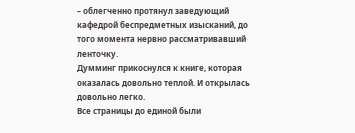– облегченно протянул заведующий кафедрой беспредметных изысканий, до того момента нервно рассматривавший ленточку.
Думминг прикоснулся к книге, которая оказалась довольно теплой. И открылась довольно легко.
Все страницы до единой были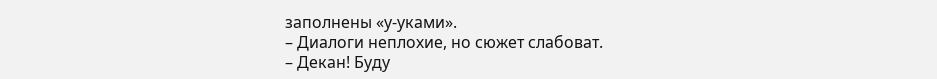заполнены «у-уками».
– Диалоги неплохие, но сюжет слабоват.
– Декан! Буду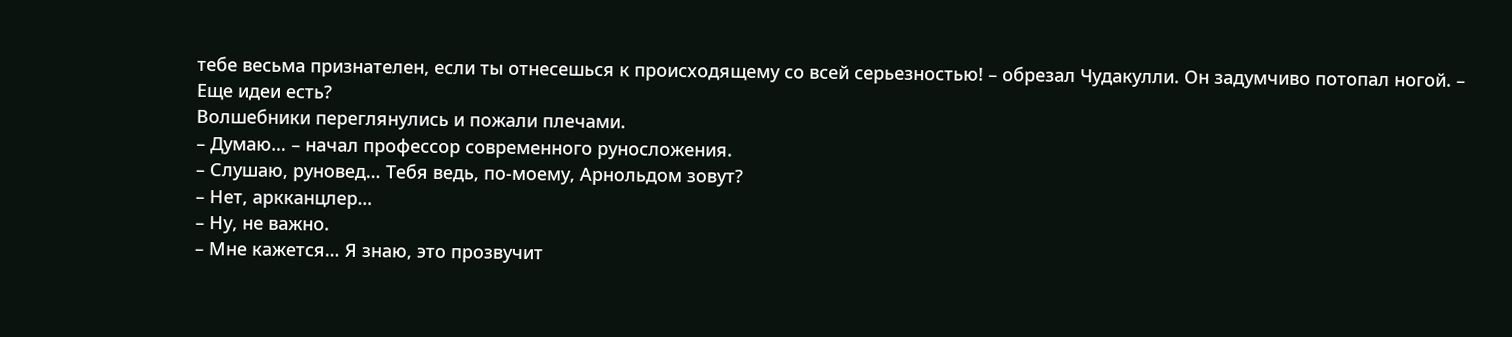тебе весьма признателен, если ты отнесешься к происходящему со всей серьезностью! – обрезал Чудакулли. Он задумчиво потопал ногой. – Еще идеи есть?
Волшебники переглянулись и пожали плечами.
– Думаю… – начал профессор современного руносложения.
– Слушаю, руновед… Тебя ведь, по-моему, Арнольдом зовут?
– Нет, аркканцлер…
– Ну, не важно.
– Мне кажется… Я знаю, это прозвучит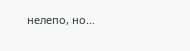нелепо, но…